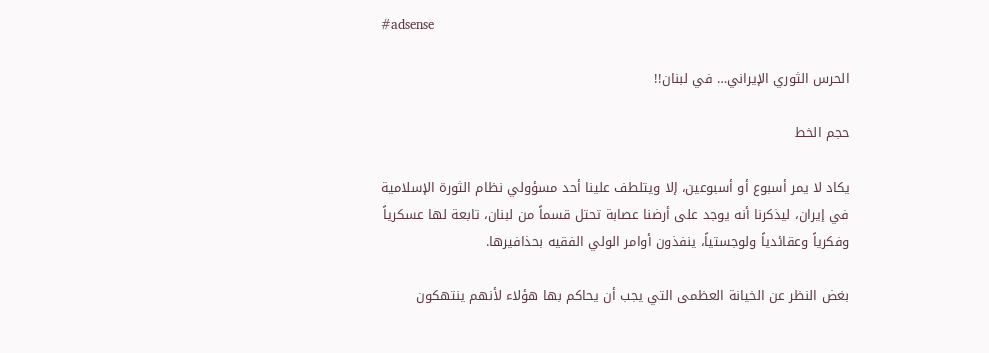#adsense

الحرس الثوري الإيراني… في لبنان!!

حجم الخط

يكاد لا يمر أسبوع أو أسبوعين، إلا ويتلطف علينا أحد مسؤولي نظام الثورة الإسلامية في إيران، ليذكرنا أنه يوجد على أرضنا عصابة تحتل قسماً من لبنان، تابعة لها عسكرياً وفكرياً وعقائدياً ولوجستياً، ينفذون أوامر الولي الفقيه بحذافيرها.

بغض النظر عن الخيانة العظمى التي يجب أن يحاكم بها هؤلاء لأنهم ينتهكون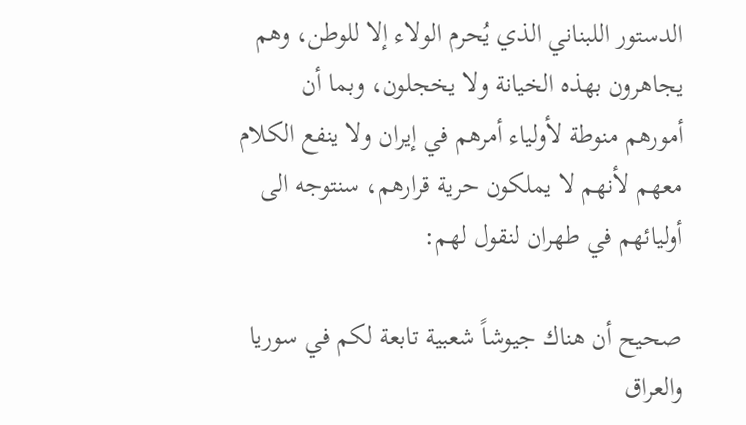الدستور اللبناني الذي يُحرم الولاء إلا للوطن، وهم يجاهرون بهذه الخيانة ولا يخجلون، وبما أن أمورهم منوطة لأولياء أمرهم في إيران ولا ينفع الكلام معهم لأنهم لا يملكون حرية قرارهم، سنتوجه الى أوليائهم في طهران لنقول لهم:

صحيح أن هناك جيوشاً شعبية تابعة لكم في سوريا والعراق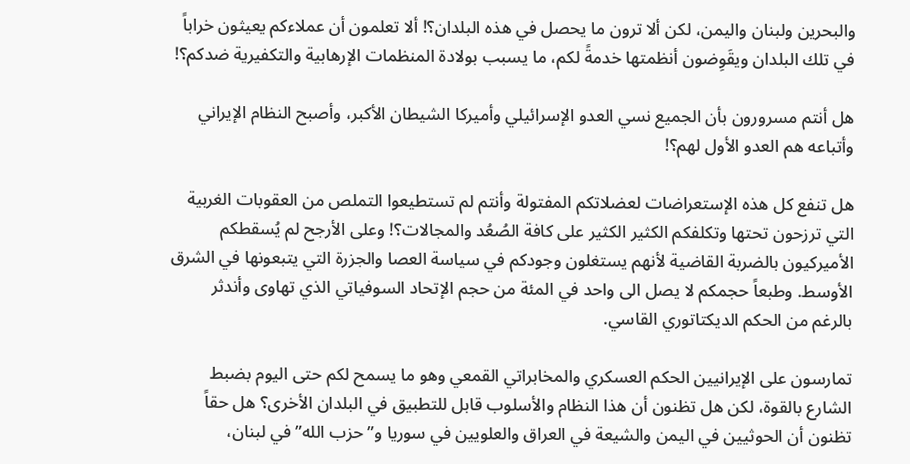والبحرين ولبنان واليمن، لكن ألا ترون ما يحصل في هذه البلدان؟! ألا تعلمون أن عملاءكم يعيثون خراباً في تلك البلدان ويقَوِضون أنظمتها خدمةً لكم، ما يسبب بولادة المنظمات الإرهابية والتكفيرية ضدكم؟!

هل أنتم مسرورون بأن الجميع نسي العدو الإسرائيلي وأميركا الشيطان الأكبر، وأصبح النظام الإيراني وأتباعه هم العدو الأول لهم؟!

هل تنفع كل هذه الإستعراضات لعضلاتكم المفتولة وأنتم لم تستطيعوا التملص من العقوبات الغربية التي ترزحون تحتها وتكلفكم الكثير الكثير على كافة الصُعُد والمجالات؟! وعلى الأرجح لم يُسقطكم الأميركيون بالضربة القاضية لأنهم يستغلون وجودكم في سياسة العصا والجزرة التي يتبعونها في الشرق الأوسط. وطبعاً حجمكم لا يصل الى واحد في المئة من حجم الإتحاد السوفياتي الذي تهاوى وأندثر بالرغم من الحكم الديكتاتوري القاسي.

تمارسون على الإيرانيين الحكم العسكري والمخابراتي القمعي وهو ما يسمح لكم حتى اليوم بضبط الشارع بالقوة، لكن هل تظنون أن هذا النظام والأسلوب قابل للتطبيق في البلدان الأخرى؟ هل حقاً تظنون أن الحوثيين في اليمن والشيعة في العراق والعلويين في سوريا و”حزب الله” في لبنان،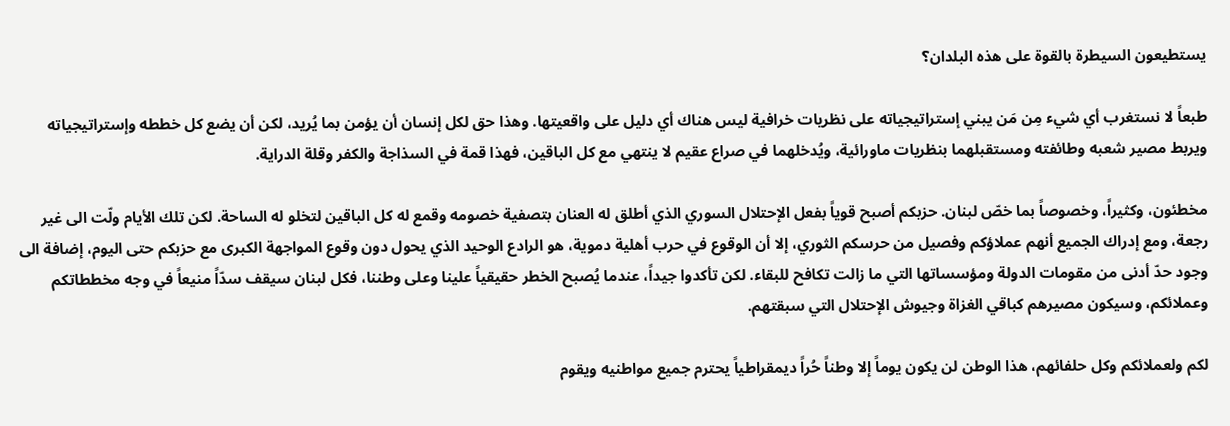يستطيعون السيطرة بالقوة على هذه البلدان؟

طبعاً لا نستغرب أي شيء مِن مَن يبني إستراتيجياته على نظريات خرافية ليس هناك أي دليل على واقعيتها. وهذا حق لكل إنسان أن يؤمن بما يُريد، لكن أن يضع كل خططه وإستراتيجياته ويربط مصير شعبه وطائفته ومستقبلهما بنظريات ماورائية، ويُدخلهما في صراع عقيم لا ينتهي مع كل الباقين، فهذا قمة في السذاجة والكفر وقلة الدراية.

مخطئون، وكثيراً، وخصوصاً بما خصّ لبنان. حزبكم أصبح قوياً بفعل الإحتلال السوري الذي أطلق له العنان بتصفية خصومه وقمع له كل الباقين لتخلو له الساحة. لكن تلك الأيام ولّت الى غير رجعة، ومع إدراك الجميع أنهم عملاؤكم وفصيل من حرسكم الثوري، إلا أن الوقوع في حرب أهلية دموية، هو الرادع الوحيد الذي يحول دون وقوع المواجهة الكبرى مع حزبكم حتى اليوم، إضافة الى وجود حدّ أدنى من مقومات الدولة ومؤسساتها التي ما زالت تكافح للبقاء. لكن تأكدوا جيداً، عندما يُصبح الخطر حقيقياً علينا وعلى وطننا، فكل لبنان سيقف سدّاً منيعاً في وجه مخططاتكم وعملائكم، وسيكون مصيرهم كباقي الغزاة وجيوش الإحتلال التي سبقتهم.

لكم ولعملائكم وكل حلفائهم، هذا الوطن لن يكون يوماً إلا وطناً حُراً ديمقراطياً يحترم جميع مواطنيه ويقوم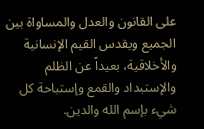على القانون والعدل والمساواة بين الجميع ويقدس القيم الإنسانية والأخلاقية، بعيداً عن الظلم والإستبداد والقمع وإستباحة كل شيء بإسم الله والدين.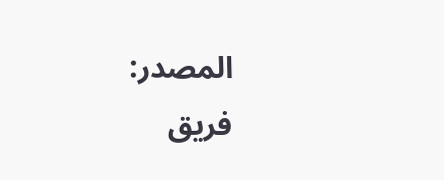المصدر:
فريق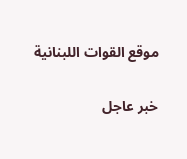موقع القوات اللبنانية

خبر عاجل